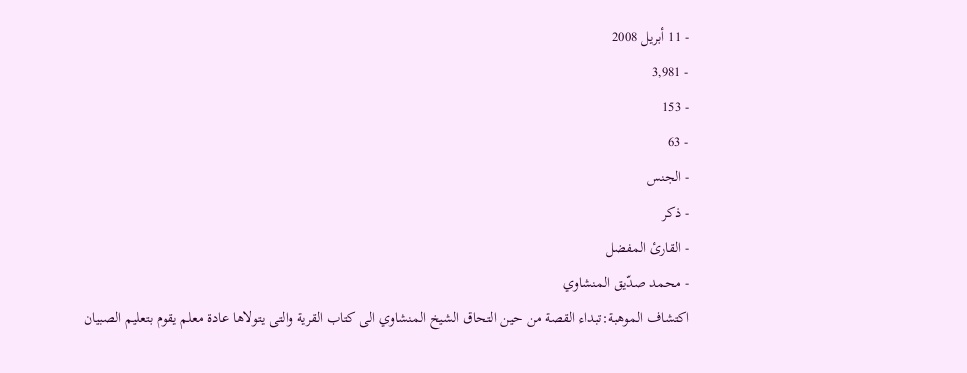- 11 أبريل 2008
- 3,981
- 153
- 63
- الجنس
- ذكر
- القارئ المفضل
- محمد صدّيق المنشاوي
اكتشاف الموهبة:تبداء القصة من حين التحاق الشيخ المنشاوي الى كتاب القرية والتى يتولاها عادة معلم يقوم بتعليم الصبيان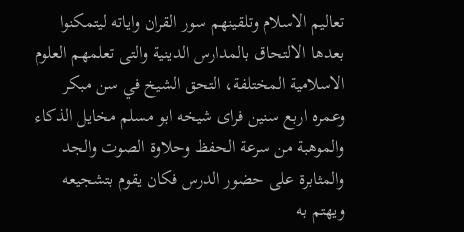تعاليم الاسلام وتلقينهم سور القران واياته ليتمكنوا بعدها الالتحاق بالمدارس الدينية والتى تعلمهم العلوم الاسلامية المختلفة، التحق الشيخ في سن مبكر وعمره اربع سنين فراى شيخه ابو مسلم مخايل الذكاء والموهبة من سرعة الحفظ وحلاوة الصوت والجد والمثابرة على حضور الدرس فكان يقوم بتشجيعه ويهتم به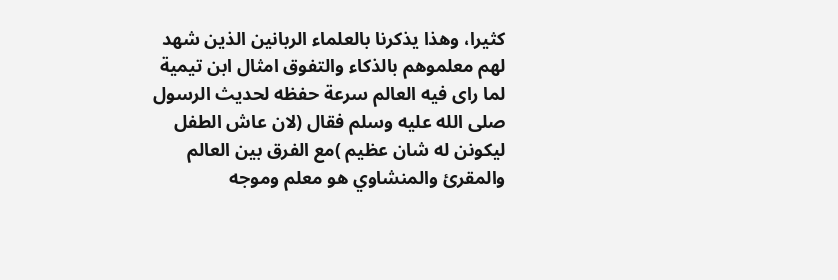كثيرا، وهذا يذكرنا بالعلماء الربانين الذين شهد لهم معلموهم بالذكاء والتفوق امثال ابن تيمية لما راى فيه العالم سرعة حفظه لحديث الرسول صلى الله عليه وسلم فقال (لان عاش الطفل ليكونن له شان عظيم )مع الفرق بين العالم والمقرئ والمنشاوي هو معلم وموجه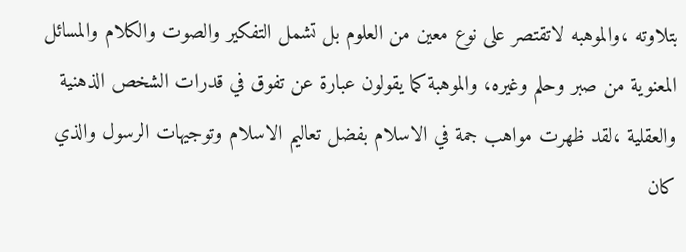بتلاوته ،والموهبه لاتقتصر على نوع معين من العلوم بل تشمل التفكير والصوت والكلام والمسائل المعنوية من صبر وحلم وغيره، والموهبة كما يقولون عبارة عن تفوق في قدرات الشخص الذهنية والعقلية ،لقد ظهرت مواهب جمة في الاسلام بفضل تعاليم الاسلام وتوجيهات الرسول والذي كان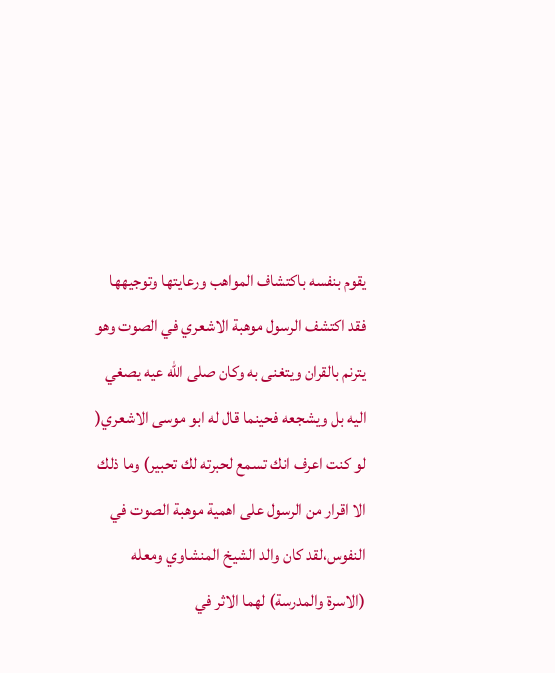يقوم بنفسه باكتشاف المواهب ورعايتها وتوجيهها فقد اكتشف الرسول موهبة الاشعري في الصوت وهو يترنم بالقران ويتغنى به وكان صلى الله عيه يصغي اليه بل ويشجعه فحينما قال له ابو موسى الاشعري( لو كنت اعرف انك تسمع لحبرته لك تحبير) وما ذلك الا اقرار من الرسول على اهمية موهبة الصوت في النفوس،لقد كان والد الشيخ المنشاوي ومعله (الاسرة والمدرسة) لهما الاثر في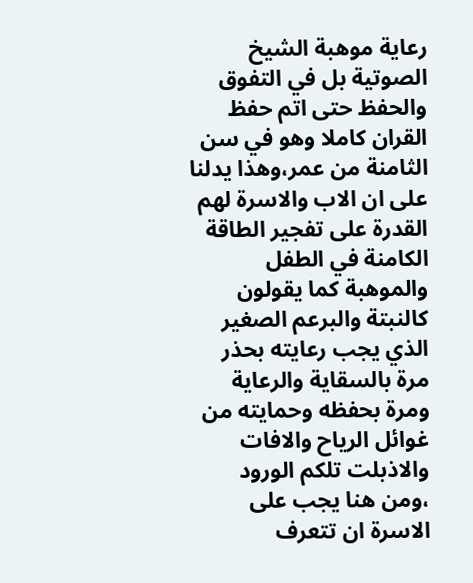رعاية موهبة الشيخ الصوتية بل في التفوق والحفظ حتى اتم حفظ القران كاملا وهو في سن الثامنة من عمر،وهذا يدلنا على ان الاب والاسرة لهم القدرة على تفجير الطاقة الكامنة في الطفل والموهبة كما يقولون كالنبتة والبرعم الصغير الذي يجب رعايته بحذر مرة بالسقاية والرعاية ومرة بحفظه وحمايته من غوائل الرياح والافات والاذبلت تلكم الورود ،ومن هنا يجب على الاسرة ان تتعرف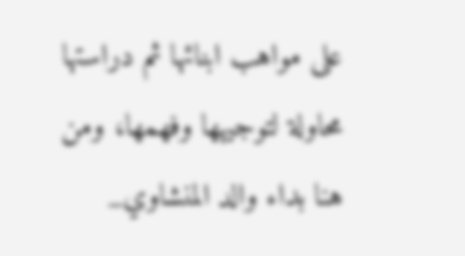على مواهب ابنائها ثم دراستها محاولة لتوجيهها وفهمها، ومن هنا بداء والد المنشاوي_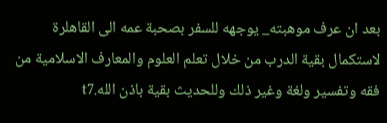بعد ان عرف موهبته_ يوجهه للسفر بصحبة عمه الى القاهلرة لاستكمال بقية الدرب من خلال تعلم العلوم والمعارف الاسلامية من فقه وتفسير ولغة وغير ذلك وللحديث بقية باذن الله.t7